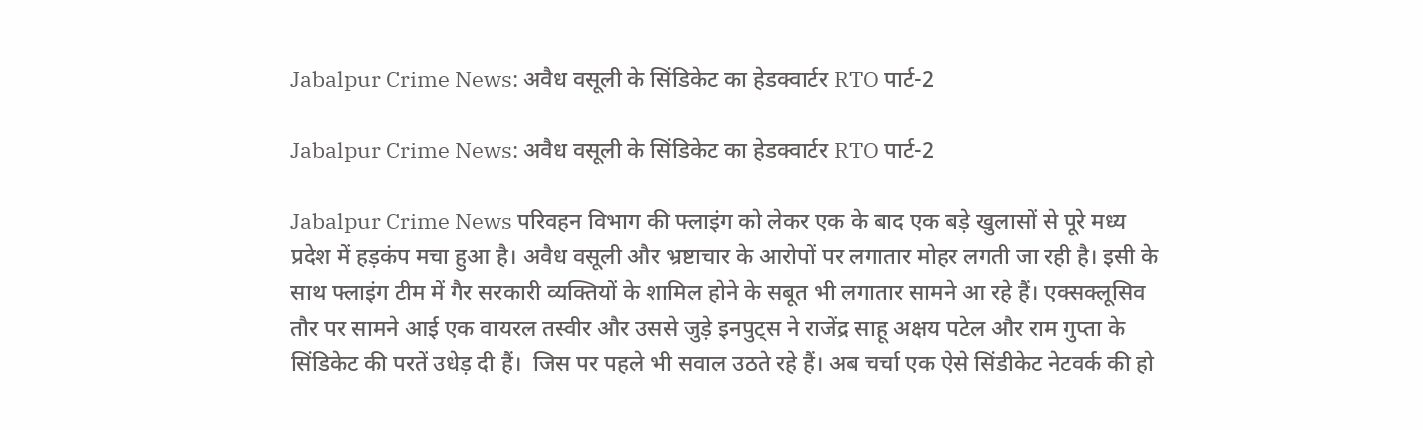Jabalpur Crime News: अवैध वसूली के सिंडिकेट का हेडक्वार्टर RTO पार्ट-2

Jabalpur Crime News: अवैध वसूली के सिंडिकेट का हेडक्वार्टर RTO पार्ट-2

Jabalpur Crime News परिवहन विभाग की फ्लाइंग को लेकर एक के बाद एक बड़े खुलासों से पूरे मध्य प्रदेश में हड़कंप मचा हुआ है। अवैध वसूली और भ्रष्टाचार के आरोपों पर लगातार मोहर लगती जा रही है। इसी के साथ फ्लाइंग टीम में गैर सरकारी व्यक्तियों के शामिल होने के सबूत भी लगातार सामने आ रहे हैं। एक्सक्लूसिव तौर पर सामने आई एक वायरल तस्वीर और उससे जुड़े इनपुट्स ने राजेंद्र साहू अक्षय पटेल और राम गुप्ता के सिंडिकेट की परतें उधेड़ दी हैं।  जिस पर पहले भी सवाल उठते रहे हैं। अब चर्चा एक ऐसे सिंडीकेट नेटवर्क की हो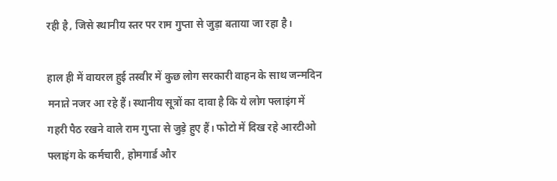रही है, जिसे स्थानीय स्तर पर राम गुप्ता से जुड़ा बताया जा रहा है।

हाल ही में वायरल हुई तस्वीर में कुछ लोग सरकारी वाहन के साथ जन्मदिन मनाते नजर आ रहे हैं। स्थानीय सूत्रों का दावा है कि ये लोग फ्लाइंग में गहरी पैठ रखने वाले राम गुप्ता से जुड़े हुए हैं। फोटो में दिख रहे आरटीओ फ्लाइंग के कर्मचारी, होमगार्ड और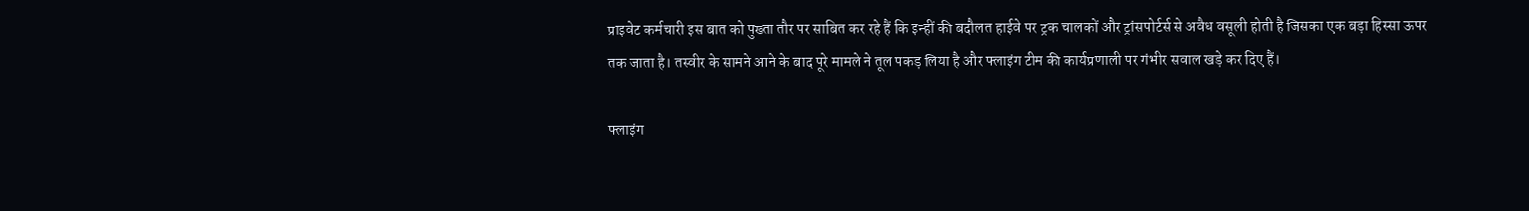प्राइवेट कर्मचारी इस बात को पुख्ता तौर पर साबित कर रहे हैं कि इन्हीं की बदौलत हाईवे पर ट्रक चालकों और ट्रांसपोर्टर्स से अवैध वसूली होती है जिसका एक बड़ा हिस्सा ऊपर तक जाता है। तस्वीर के सामने आने के बाद पूरे मामले ने तूल पकड़ लिया है और फ्लाइंग टीम की कार्यप्रणाली पर गंभीर सवाल खड़े कर दिए हैं।

फ्लाइंग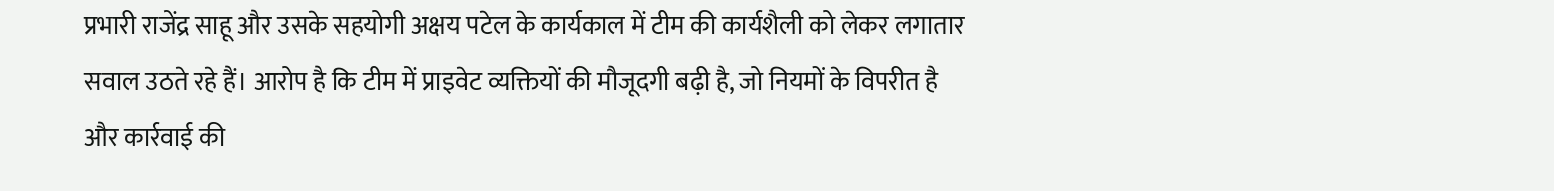प्रभारी राजेंद्र साहू और उसके सहयोगी अक्षय पटेल के कार्यकाल में टीम की कार्यशैली को लेकर लगातार सवाल उठते रहे हैं। आरोप है कि टीम में प्राइवेट व्यक्तियों की मौजूदगी बढ़ी है, जो नियमों के विपरीत है और कार्रवाई की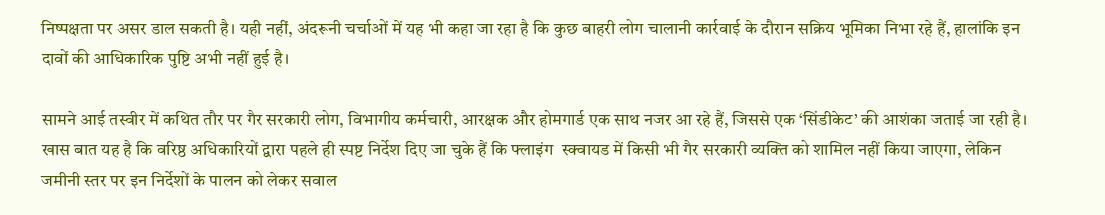निष्पक्षता पर असर डाल सकती है। यही नहीं, अंदरूनी चर्चाओं में यह भी कहा जा रहा है कि कुछ बाहरी लोग चालानी कार्रवाई के दौरान सक्रिय भूमिका निभा रहे हैं, हालांकि इन दावों की आधिकारिक पुष्टि अभी नहीं हुई है।

सामने आई तस्वीर में कथित तौर पर गैर सरकारी लोग, विभागीय कर्मचारी, आरक्षक और होमगार्ड एक साथ नजर आ रहे हैं, जिससे एक ‘सिंडीकेट’ की आशंका जताई जा रही है।  खास बात यह है कि वरिष्ठ अधिकारियों द्वारा पहले ही स्पष्ट निर्देश दिए जा चुके हैं कि फ्लाइंग  स्क्वायड में किसी भी गैर सरकारी व्यक्ति को शामिल नहीं किया जाएगा, लेकिन जमीनी स्तर पर इन निर्देशों के पालन को लेकर सवाल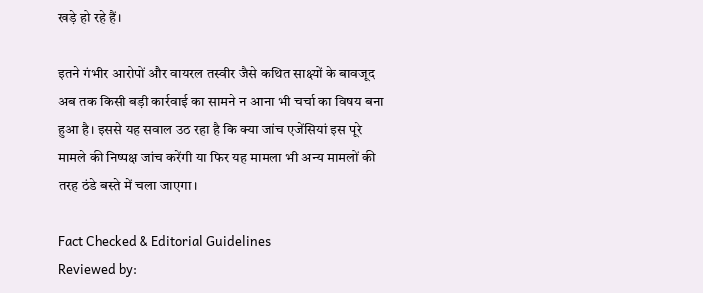खड़े हो रहे हैं।

इतने गंभीर आरोपों और वायरल तस्वीर जैसे कथित साक्ष्यों के बावजूद अब तक किसी बड़ी कार्रवाई का सामने न आना भी चर्चा का विषय बना हुआ है। इससे यह सवाल उठ रहा है कि क्या जांच एजेंसियां इस पूरे मामले की निष्पक्ष जांच करेंगी या फिर यह मामला भी अन्य मामलों की तरह ठंडे बस्ते में चला जाएगा।

Fact Checked & Editorial Guidelines
Reviewed by: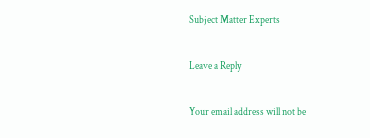Subject Matter Experts

Leave a Reply

Your email address will not be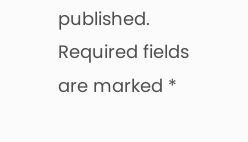published. Required fields are marked *